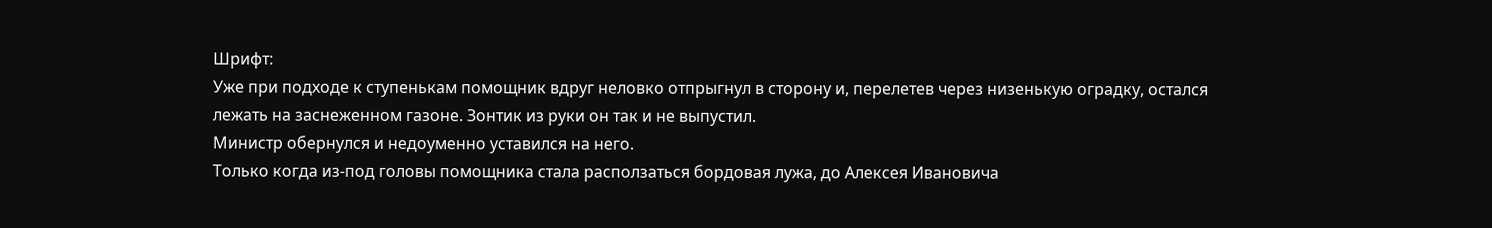Шрифт:
Уже при подходе к ступенькам помощник вдруг неловко отпрыгнул в сторону и, перелетев через низенькую оградку, остался лежать на заснеженном газоне. Зонтик из руки он так и не выпустил.
Министр обернулся и недоуменно уставился на него.
Только когда из-под головы помощника стала расползаться бордовая лужа, до Алексея Ивановича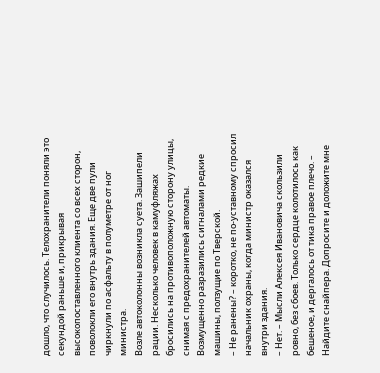дошло, что случилось. Телохранители поняли это секундой раньше и, прикрывая высокопоставленного клиента со всех сторон, поволокли его внутрь здания. Еще две пули чиркнули по асфальту в полуметре от ног министра.
Возле автоколонны возникла суета. Зашипели рации. Несколько человек в камуфляжах бросились на противоположную сторону улицы, снимая с предохранителей автоматы. Возмущенно разразились сигналами редкие машины, ползущие по Тверской.
– Не ранены? – коротко, не по-уставному спросил начальник охраны, когда министр оказался внутри здания.
– Нет. – Мысли Алексея Ивановича скользили ровно, без сбоев. Только сердце колотилось как бешеное, и дергалось от тика правое плечо. – Найдите снайпера. Допросите и доложите мне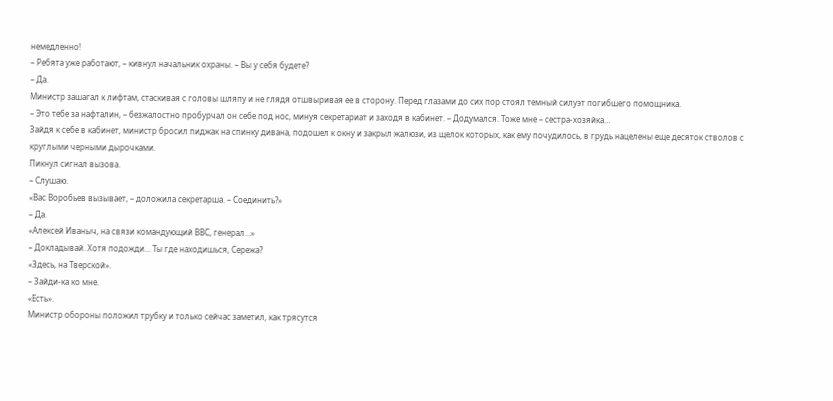немедленно!
– Ребята уже работают, – кивнул начальник охраны. – Вы у себя будете?
– Да.
Министр зашагал к лифтам, стаскивая с головы шляпу и не глядя отшвыривая ее в сторону. Перед глазами до сих пор стоял темный силуэт погибшего помощника.
– Это тебе за нафталин, – безжалостно пробурчал он себе под нос, минуя секретариат и заходя в кабинет. – Додумался. Тоже мне – сестра-хозяйка…
Зайдя к себе в кабинет, министр бросил пиджак на спинку дивана, подошел к окну и закрыл жалюзи, из щелок которых, как ему почудилось, в грудь нацелены еще десяток стволов с круглыми черными дырочками.
Пикнул сигнал вызова.
– Слушаю.
«Вас Воробьев вызывает, – доложила секретарша. – Соединить?»
– Да.
«Алексей Иваныч, на связи командующий ВВС, генерал…»
– Докладывай. Хотя подожди… Ты где находишься, Сережа?
«Здесь, на Тверской».
– Зайди-ка ко мне.
«Есть».
Министр обороны положил трубку и только сейчас заметил, как трясутся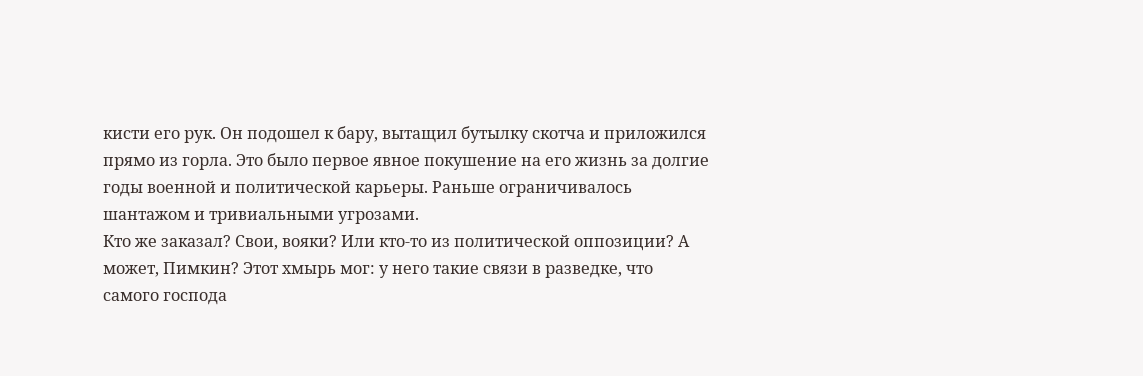кисти его рук. Он подошел к бару, вытащил бутылку скотча и приложился прямо из горла. Это было первое явное покушение на его жизнь за долгие годы военной и политической карьеры. Раньше ограничивалось шантажом и тривиальными угрозами.
Кто же заказал? Свои, вояки? Или кто-то из политической оппозиции? А может, Пимкин? Этот хмырь мог: у него такие связи в разведке, что самого господа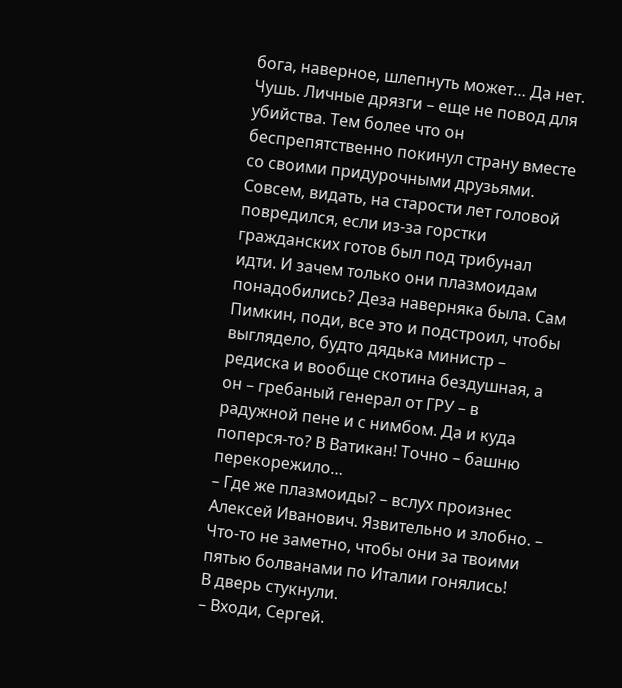бога, наверное, шлепнуть может… Да нет. Чушь. Личные дрязги – еще не повод для убийства. Тем более что он беспрепятственно покинул страну вместе со своими придурочными друзьями. Совсем, видать, на старости лет головой повредился, если из-за горстки гражданских готов был под трибунал идти. И зачем только они плазмоидам понадобились? Деза наверняка была. Сам Пимкин, поди, все это и подстроил, чтобы выглядело, будто дядька министр – редиска и вообще скотина бездушная, а он – гребаный генерал от ГРУ – в радужной пене и с нимбом. Да и куда поперся-то? В Ватикан! Точно – башню перекорежило…
– Где же плазмоиды? – вслух произнес Алексей Иванович. Язвительно и злобно. – Что-то не заметно, чтобы они за твоими пятью болванами по Италии гонялись!
В дверь стукнули.
– Входи, Сергей.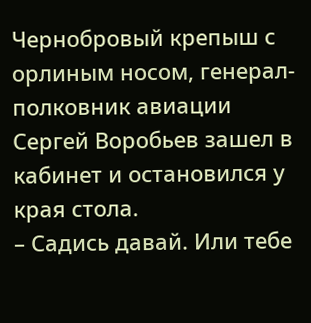Чернобровый крепыш с орлиным носом, генерал-полковник авиации Сергей Воробьев зашел в кабинет и остановился у края стола.
– Садись давай. Или тебе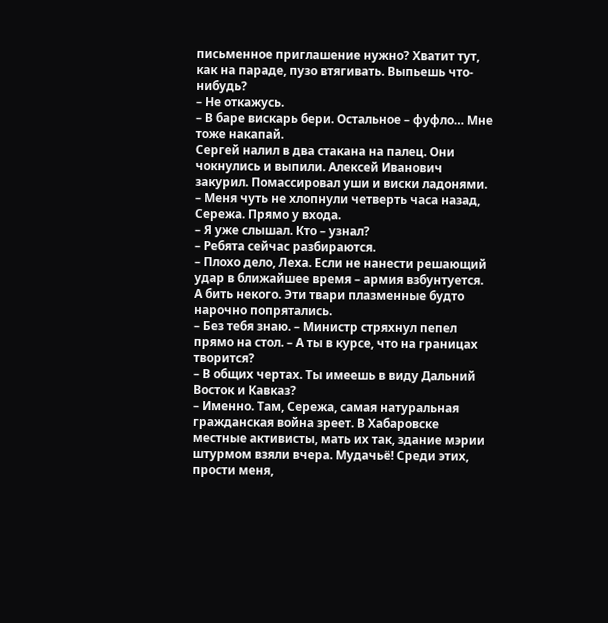письменное приглашение нужно? Хватит тут, как на параде, пузо втягивать. Выпьешь что-нибудь?
– Не откажусь.
– В баре вискарь бери. Остальное – фуфло… Мне тоже накапай.
Сергей налил в два стакана на палец. Они чокнулись и выпили. Алексей Иванович закурил. Помассировал уши и виски ладонями.
– Меня чуть не хлопнули четверть часа назад, Сережа. Прямо у входа.
– Я уже слышал. Кто – узнал?
– Ребята сейчас разбираются.
– Плохо дело, Леха. Если не нанести решающий удар в ближайшее время – армия взбунтуется. А бить некого. Эти твари плазменные будто нарочно попрятались.
– Без тебя знаю. – Министр стряхнул пепел прямо на стол. – А ты в курсе, что на границах творится?
– В общих чертах. Ты имеешь в виду Дальний Восток и Кавказ?
– Именно. Там, Сережа, самая натуральная гражданская война зреет. В Хабаровске местные активисты, мать их так, здание мэрии штурмом взяли вчера. Мудачьё! Среди этих, прости меня,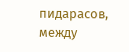пидарасов, между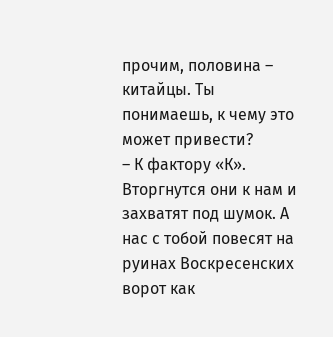прочим, половина – китайцы. Ты понимаешь, к чему это может привести?
– К фактору «К». Вторгнутся они к нам и захватят под шумок. А нас с тобой повесят на руинах Воскресенских ворот как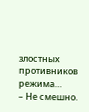злостных противников режима…
– Не смешно.